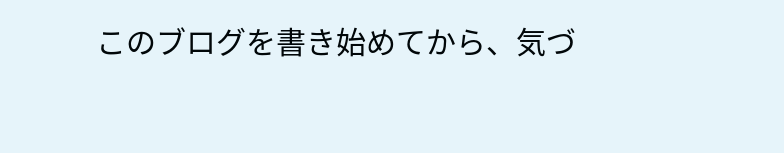このブログを書き始めてから、気づ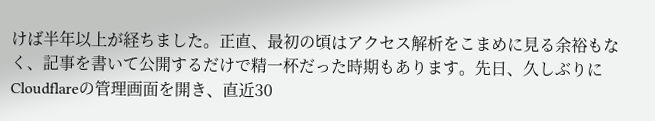けば半年以上が経ちました。正直、最初の頃はアクセス解析をこまめに見る余裕もなく、記事を書いて公開するだけで精一杯だった時期もあります。先日、久しぶりにCloudflareの管理画面を開き、直近30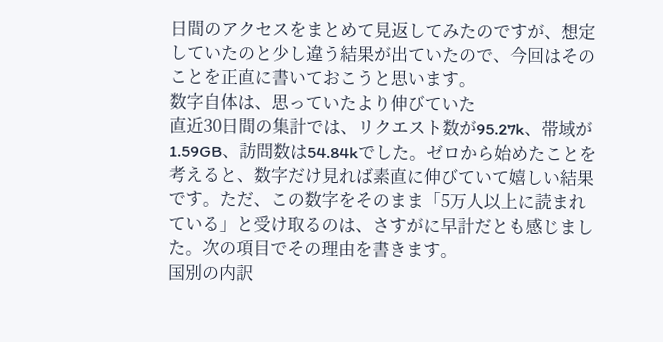日間のアクセスをまとめて見返してみたのですが、想定していたのと少し違う結果が出ていたので、今回はそのことを正直に書いておこうと思います。
数字自体は、思っていたより伸びていた
直近30日間の集計では、リクエスト数が95.27k、帯域が1.59GB、訪問数は54.84kでした。ゼロから始めたことを考えると、数字だけ見れば素直に伸びていて嬉しい結果です。ただ、この数字をそのまま「5万人以上に読まれている」と受け取るのは、さすがに早計だとも感じました。次の項目でその理由を書きます。
国別の内訳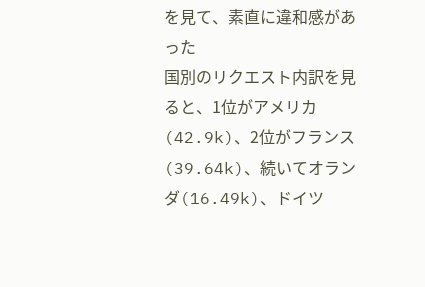を見て、素直に違和感があった
国別のリクエスト内訳を見ると、1位がアメリカ(42.9k)、2位がフランス(39.64k)、続いてオランダ(16.49k)、ドイツ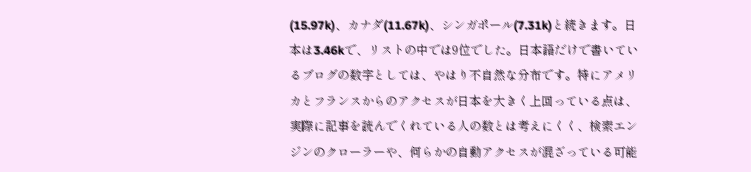(15.97k)、カナダ(11.67k)、シンガポール(7.31k)と続きます。日本は3.46kで、リストの中では9位でした。日本語だけで書いているブログの数字としては、やはり不自然な分布です。特にアメリカとフランスからのアクセスが日本を大きく上回っている点は、実際に記事を読んでくれている人の数とは考えにくく、検索エンジンのクローラーや、何らかの自動アクセスが混ざっている可能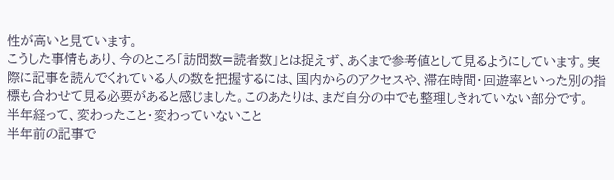性が高いと見ています。
こうした事情もあり、今のところ「訪問数=読者数」とは捉えず、あくまで参考値として見るようにしています。実際に記事を読んでくれている人の数を把握するには、国内からのアクセスや、滞在時間・回遊率といった別の指標も合わせて見る必要があると感じました。このあたりは、まだ自分の中でも整理しきれていない部分です。
半年経って、変わったこと・変わっていないこと
半年前の記事で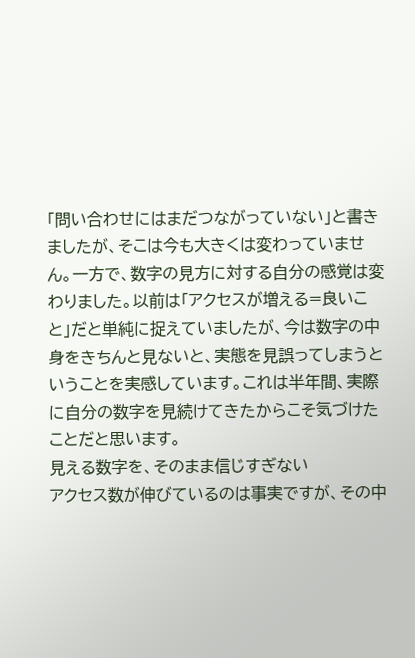「問い合わせにはまだつながっていない」と書きましたが、そこは今も大きくは変わっていません。一方で、数字の見方に対する自分の感覚は変わりました。以前は「アクセスが増える=良いこと」だと単純に捉えていましたが、今は数字の中身をきちんと見ないと、実態を見誤ってしまうということを実感しています。これは半年間、実際に自分の数字を見続けてきたからこそ気づけたことだと思います。
見える数字を、そのまま信じすぎない
アクセス数が伸びているのは事実ですが、その中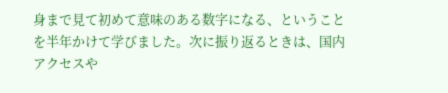身まで見て初めて意味のある数字になる、ということを半年かけて学びました。次に振り返るときは、国内アクセスや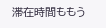滞在時間ももう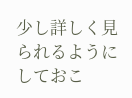少し詳しく見られるようにしておこ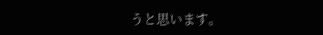うと思います。